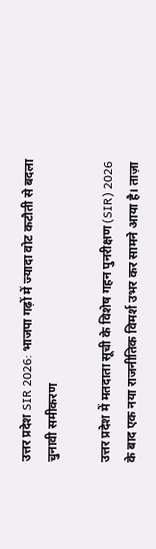उत्तर प्रदेश SIR 2026: भाजपा गढ़ों में ज्यादा वोट कटौती से बदला चुनावी समीकरण

उत्तर प्रदेश में मतदाता सूची के विशेष गहन पुनरीक्षण (SIR) 2026 के बाद एक नया राजनीतिक विमर्श उभर कर सामने आया है। ताज़ा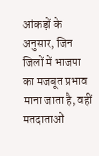आंकड़ों के अनुसार, जिन जिलों में भाजपा का मजबूत प्रभाव माना जाता है, वहीं मतदाताओं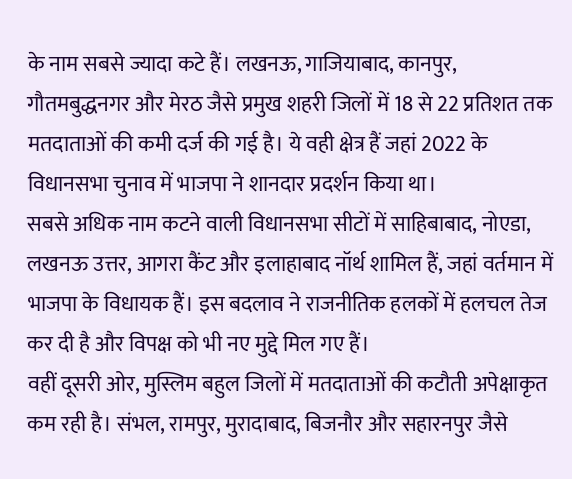के नाम सबसे ज्यादा कटे हैं। लखनऊ, गाजियाबाद, कानपुर, गौतमबुद्धनगर और मेरठ जैसे प्रमुख शहरी जिलों में 18 से 22 प्रतिशत तक मतदाताओं की कमी दर्ज की गई है। ये वही क्षेत्र हैं जहां 2022 के विधानसभा चुनाव में भाजपा ने शानदार प्रदर्शन किया था।
सबसे अधिक नाम कटने वाली विधानसभा सीटों में साहिबाबाद, नोएडा, लखनऊ उत्तर, आगरा कैंट और इलाहाबाद नॉर्थ शामिल हैं, जहां वर्तमान में भाजपा के विधायक हैं। इस बदलाव ने राजनीतिक हलकों में हलचल तेज कर दी है और विपक्ष को भी नए मुद्दे मिल गए हैं।
वहीं दूसरी ओर, मुस्लिम बहुल जिलों में मतदाताओं की कटौती अपेक्षाकृत कम रही है। संभल, रामपुर, मुरादाबाद, बिजनौर और सहारनपुर जैसे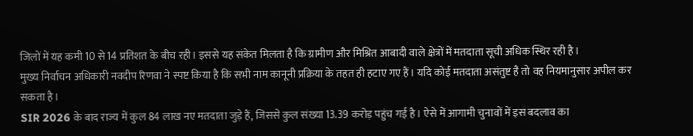जिलों में यह कमी 10 से 14 प्रतिशत के बीच रही। इससे यह संकेत मिलता है कि ग्रामीण और मिश्रित आबादी वाले क्षेत्रों में मतदाता सूची अधिक स्थिर रही है।
मुख्य निर्वाचन अधिकारी नवदीप रिणवा ने स्पष्ट किया है कि सभी नाम कानूनी प्रक्रिया के तहत ही हटाए गए हैं। यदि कोई मतदाता असंतुष्ट है तो वह नियमानुसार अपील कर सकता है।
SIR 2026 के बाद राज्य में कुल 84 लाख नए मतदाता जुड़े हैं, जिससे कुल संख्या 13.39 करोड़ पहुंच गई है। ऐसे में आगामी चुनावों में इस बदलाव का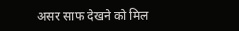असर साफ देखने को मिल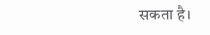सकता है।